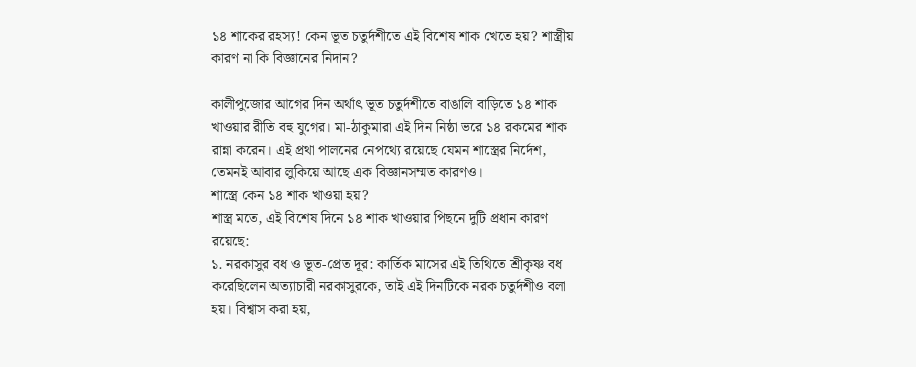১৪ শাকের রহস্য! কেন ভূত চতুর্দশীতে এই বিশেষ শাক খেতে হয়? শাস্ত্রীয় কারণ না কি বিজ্ঞানের নিদান?

কালীপুজোর আগের দিন অর্থাৎ ভূত চতুর্দশীতে বাঙালি বাড়িতে ১৪ শাক খাওয়ার রীতি বহু যুগের। মা-ঠাকুমারা এই দিন নিষ্ঠা ভরে ১৪ রকমের শাক রান্না করেন। এই প্রথা পালনের নেপথ্যে রয়েছে যেমন শাস্ত্রের নির্দেশ, তেমনই আবার লুকিয়ে আছে এক বিজ্ঞানসম্মত কারণও।
শাস্ত্রে কেন ১৪ শাক খাওয়া হয়?
শাস্ত্র মতে, এই বিশেষ দিনে ১৪ শাক খাওয়ার পিছনে দুটি প্রধান কারণ রয়েছে:
১. নরকাসুর বধ ও ভূত-প্রেত দূর: কার্তিক মাসের এই তিথিতে শ্রীকৃষ্ণ বধ করেছিলেন অত্যাচারী নরকাসুরকে, তাই এই দিনটিকে নরক চতুর্দশীও বলা হয়। বিশ্বাস করা হয়,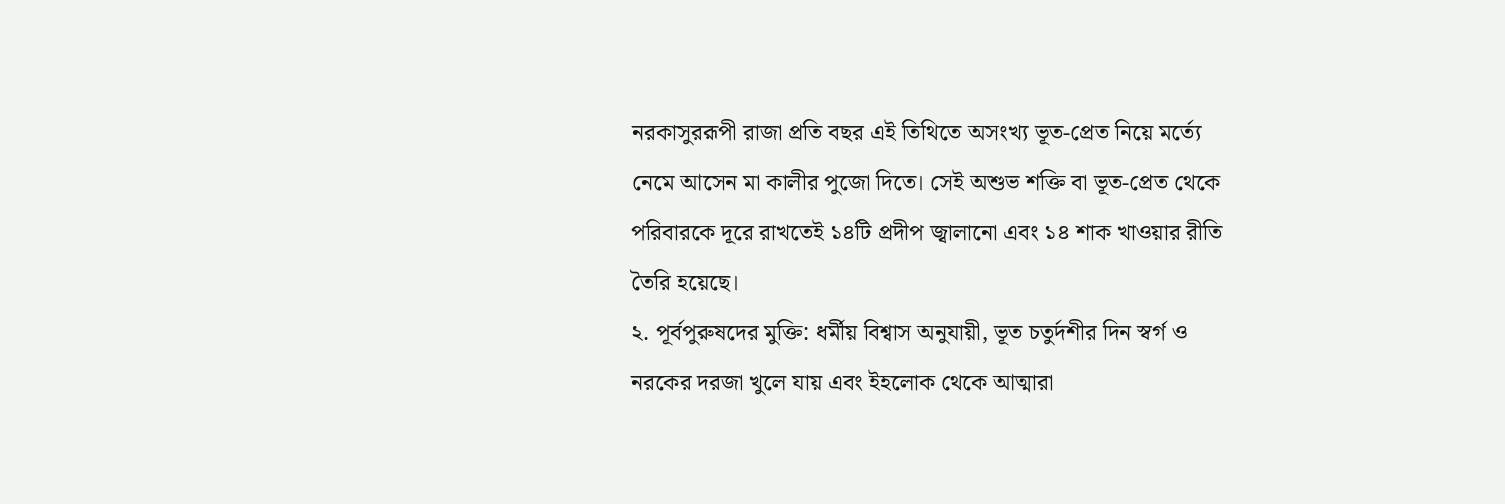নরকাসুররূপী রাজা প্রতি বছর এই তিথিতে অসংখ্য ভূত-প্রেত নিয়ে মর্ত্যে নেমে আসেন মা কালীর পুজো দিতে। সেই অশুভ শক্তি বা ভূত-প্রেত থেকে পরিবারকে দূরে রাখতেই ১৪টি প্রদীপ জ্বালানো এবং ১৪ শাক খাওয়ার রীতি তৈরি হয়েছে।
২. পূর্বপুরুষদের মুক্তি: ধর্মীয় বিশ্বাস অনুযায়ী, ভূত চতুর্দশীর দিন স্বর্গ ও নরকের দরজা খুলে যায় এবং ইহলোক থেকে আত্মারা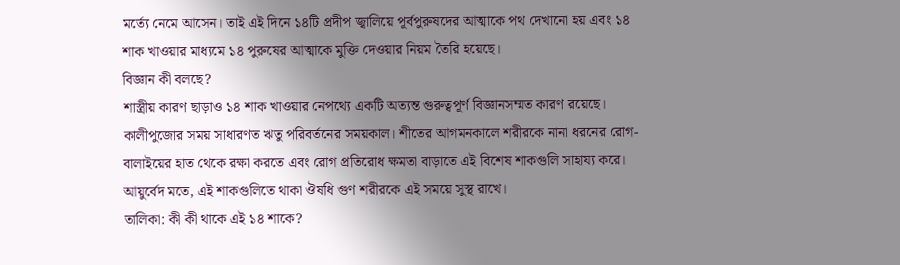মর্ত্যে নেমে আসেন। তাই এই দিনে ১৪টি প্রদীপ জ্বালিয়ে পূর্বপুরুষদের আত্মাকে পথ দেখানো হয় এবং ১৪ শাক খাওয়ার মাধ্যমে ১৪ পুরুষের আত্মাকে মুক্তি দেওয়ার নিয়ম তৈরি হয়েছে।
বিজ্ঞান কী বলছে?
শাস্ত্রীয় কারণ ছাড়াও ১৪ শাক খাওয়ার নেপথ্যে একটি অত্যন্ত গুরুত্বপূর্ণ বিজ্ঞানসম্মত কারণ রয়েছে। কালীপুজোর সময় সাধারণত ঋতু পরিবর্তনের সময়কাল। শীতের আগমনকালে শরীরকে নানা ধরনের রোগ-বালাইয়ের হাত থেকে রক্ষা করতে এবং রোগ প্রতিরোধ ক্ষমতা বাড়াতে এই বিশেষ শাকগুলি সাহায্য করে। আয়ুর্বেদ মতে, এই শাকগুলিতে থাকা ঔষধি গুণ শরীরকে এই সময়ে সুস্থ রাখে।
তালিকা: কী কী থাকে এই ১৪ শাকে?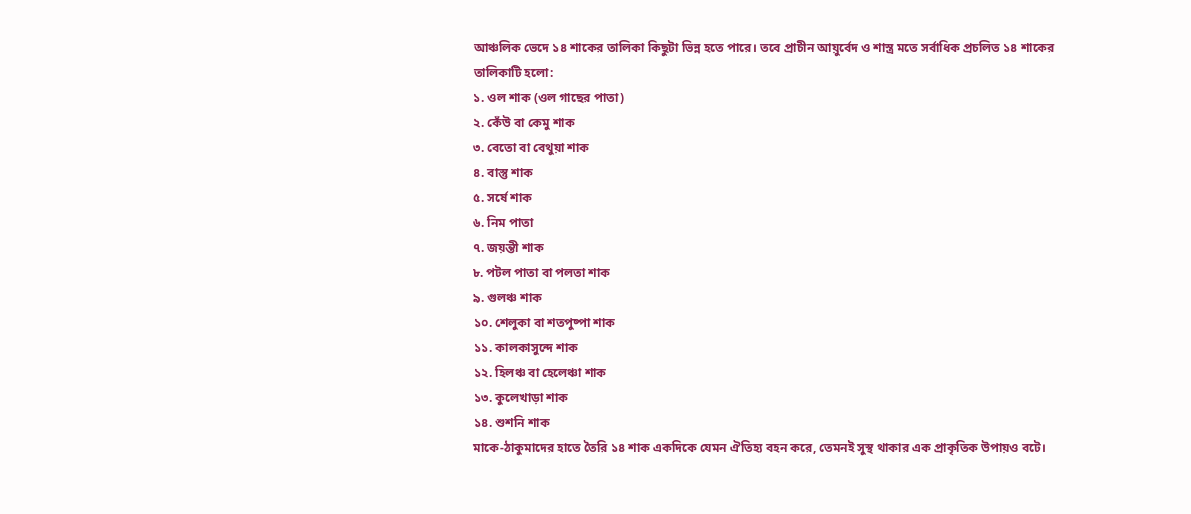আঞ্চলিক ভেদে ১৪ শাকের তালিকা কিছুটা ভিন্ন হতে পারে। তবে প্রাচীন আয়ুর্বেদ ও শাস্ত্র মতে সর্বাধিক প্রচলিত ১৪ শাকের তালিকাটি হলো:
১. ওল শাক (ওল গাছের পাতা)
২. কেঁউ বা কেমু শাক
৩. বেতো বা বেথুয়া শাক
৪. বাস্তু শাক
৫. সর্ষে শাক
৬. নিম পাতা
৭. জয়ন্তী শাক
৮. পটল পাতা বা পলতা শাক
৯. গুলঞ্চ শাক
১০. শেলুকা বা শতপুষ্পা শাক
১১. কালকাসুন্দে শাক
১২. হিলঞ্চ বা হেলেঞ্চা শাক
১৩. কুলেখাড়া শাক
১৪. শুশনি শাক
মাকে-ঠাকুমাদের হাতে তৈরি ১৪ শাক একদিকে যেমন ঐতিহ্য বহন করে, তেমনই সুস্থ থাকার এক প্রাকৃতিক উপায়ও বটে।